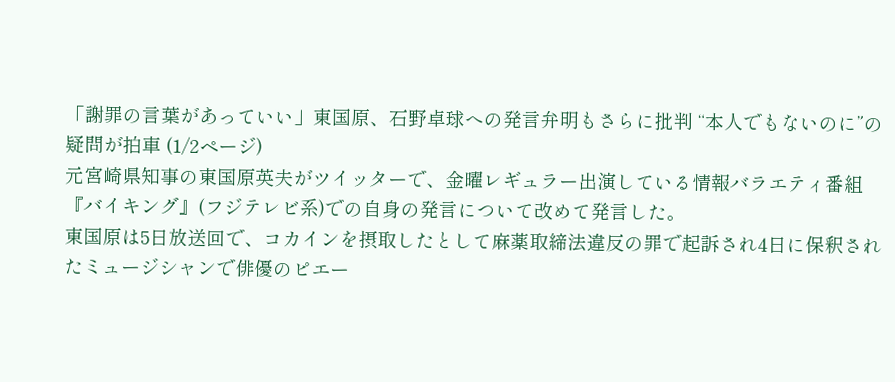「謝罪の言葉があっていい」東国原、石野卓球への発言弁明もさらに批判 “本人でもないのに”の疑問が拍車 (1/2ページ)
元宮崎県知事の東国原英夫がツイッターで、金曜レギュラー出演している情報バラエティ番組『バイキング』(フジテレビ系)での自身の発言について改めて発言した。
東国原は5日放送回で、コカインを摂取したとして麻薬取締法違反の罪で起訴され4日に保釈されたミュージシャンで俳優のピエー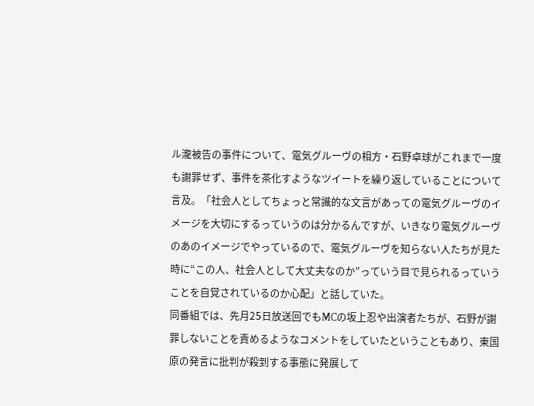ル瀧被告の事件について、電気グルーヴの相方・石野卓球がこれまで一度も謝罪せず、事件を茶化すようなツイートを繰り返していることについて言及。「社会人としてちょっと常識的な文言があっての電気グルーヴのイメージを大切にするっていうのは分かるんですが、いきなり電気グルーヴのあのイメージでやっているので、電気グルーヴを知らない人たちが見た時に“この人、社会人として大丈夫なのか”っていう目で見られるっていうことを自覚されているのか心配」と話していた。
同番組では、先月25日放送回でもMCの坂上忍や出演者たちが、石野が謝罪しないことを責めるようなコメントをしていたということもあり、東国原の発言に批判が殺到する事態に発展して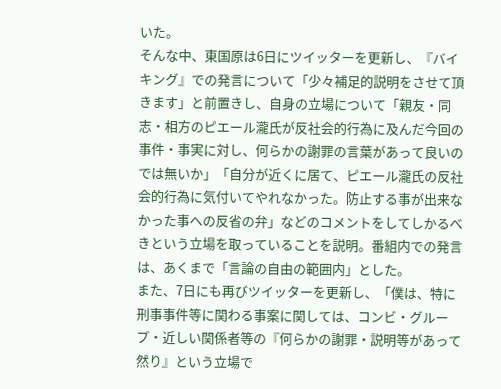いた。
そんな中、東国原は6日にツイッターを更新し、『バイキング』での発言について「少々補足的説明をさせて頂きます」と前置きし、自身の立場について「親友・同志・相方のピエール瀧氏が反社会的行為に及んだ今回の事件・事実に対し、何らかの謝罪の言葉があって良いのでは無いか」「自分が近くに居て、ピエール瀧氏の反社会的行為に気付いてやれなかった。防止する事が出来なかった事への反省の弁」などのコメントをしてしかるべきという立場を取っていることを説明。番組内での発言は、あくまで「言論の自由の範囲内」とした。
また、7日にも再びツイッターを更新し、「僕は、特に刑事事件等に関わる事案に関しては、コンビ・グループ・近しい関係者等の『何らかの謝罪・説明等があって然り』という立場で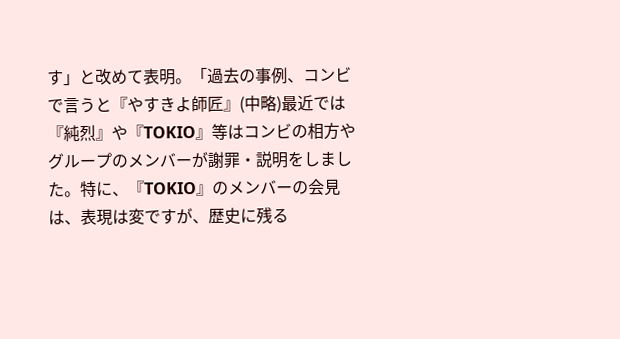す」と改めて表明。「過去の事例、コンビで言うと『やすきよ師匠』(中略)最近では『純烈』や『TOKIO』等はコンビの相方やグループのメンバーが謝罪・説明をしました。特に、『TOKIO』のメンバーの会見は、表現は変ですが、歴史に残る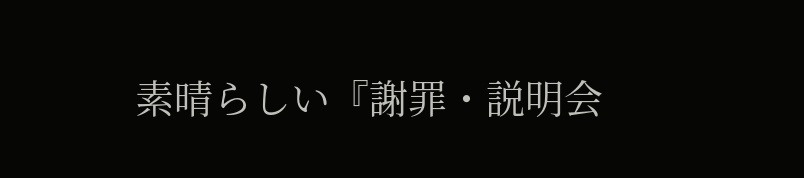素晴らしい『謝罪・説明会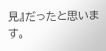見』だったと思います。